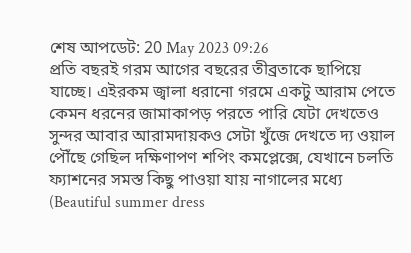শেষ আপডেট: 20 May 2023 09:26
প্রতি বছরই গরম আগের বছরের তীব্রতাকে ছাপিয়ে যাচ্ছে। এইরকম জ্বালা ধরানো গরমে একটু আরাম পেতে কেমন ধরনের জামাকাপড় পরতে পারি যেটা দেখতেও সুন্দর আবার আরামদায়কও সেটা খুঁজে দেখতে দ্য ওয়াল পৌঁছে গেছিল দক্ষিণাপণ শপিং কমপ্লেক্সে, যেখানে চলতি ফ্যাশনের সমস্ত কিছু পাওয়া যায় নাগালের মধ্যে (Beautiful summer dress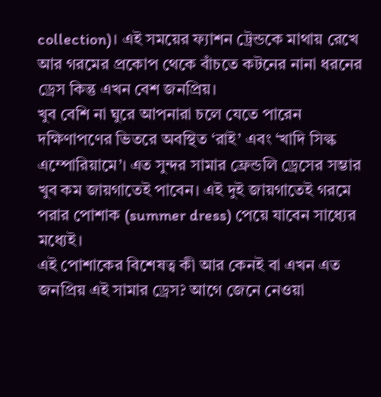collection)। এই সময়ের ফ্যাশন ট্রেন্ডকে মাথায় রেখে আর গরমের প্রকোপ থেকে বাঁচতে কটনের নানা ধরনের ড্রেস কিন্তু এখন বেশ জনপ্রিয়।
খুব বেশি না ঘুরে আপনারা চলে যেতে পারেন দক্ষিণাপণের ভিতরে অবস্থিত ‘রাই’ এবং ‘খাদি সিল্ক এম্পোরিয়ামে’। এত সুন্দর সামার ফ্রেন্ডলি ড্রেসের সম্ভার খুব কম জায়গাতেই পাবেন। এই দুই জায়গাতেই গরমে পরার পোশাক (summer dress) পেয়ে যাবেন সাধ্যের মধ্যেই।
এই পোশাকের বিশেষত্ব কী আর কেনই বা এখন এত জনপ্রিয় এই সামার ড্রেস? আগে জেনে নেওয়া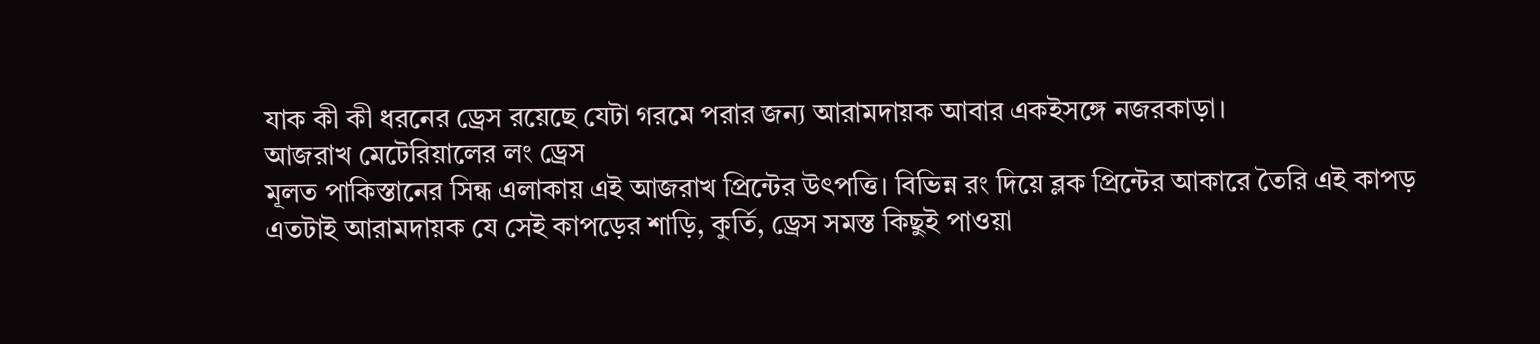যাক কী কী ধরনের ড্রেস রয়েছে যেটা গরমে পরার জন্য আরামদায়ক আবার একইসঙ্গে নজরকাড়া।
আজরাখ মেটেরিয়ালের লং ড্রেস
মূলত পাকিস্তানের সিন্ধ এলাকায় এই আজরাখ প্রিন্টের উৎপত্তি। বিভিন্ন রং দিয়ে ব্লক প্রিন্টের আকারে তৈরি এই কাপড় এতটাই আরামদায়ক যে সেই কাপড়ের শাড়ি, কুর্তি, ড্রেস সমস্ত কিছুই পাওয়া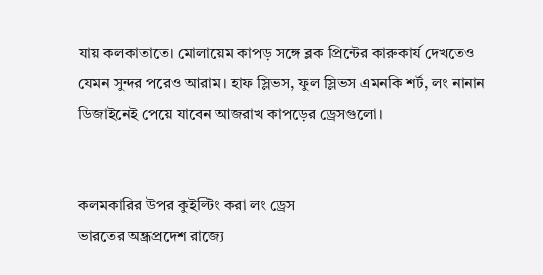যায় কলকাতাতে। মোলায়েম কাপড় সঙ্গে ব্লক প্রিন্টের কারুকার্য দেখতেও যেমন সুন্দর পরেও আরাম। হাফ স্লিভস, ফুল স্লিভস এমনকি শর্ট, লং নানান ডিজাইনেই পেয়ে যাবেন আজরাখ কাপড়ের ড্রেসগুলো।


কলমকারির উপর কুইল্টিং করা লং ড্রেস
ভারতের অন্ধ্রপ্রদেশ রাজ্যে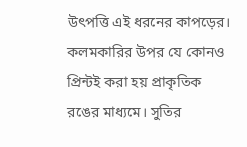উৎপত্তি এই ধরনের কাপড়ের। কলমকারির উপর যে কোনও প্রিন্টই করা হয় প্রাকৃতিক রঙের মাধ্যমে। সুতির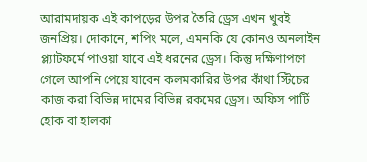আরামদায়ক এই কাপড়ের উপর তৈরি ড্রেস এখন খুবই জনপ্রিয়। দোকানে, শপিং মলে, এমনকি যে কোনও অনলাইন প্ল্যাটফর্মে পাওয়া যাবে এই ধরনের ড্রেস। কিন্তু দক্ষিণাপণে গেলে আপনি পেয়ে যাবেন কলমকারির উপর কাঁথা স্টিচের কাজ করা বিভিন্ন দামের বিভিন্ন রকমের ড্রেস। অফিস পার্টি হোক বা হালকা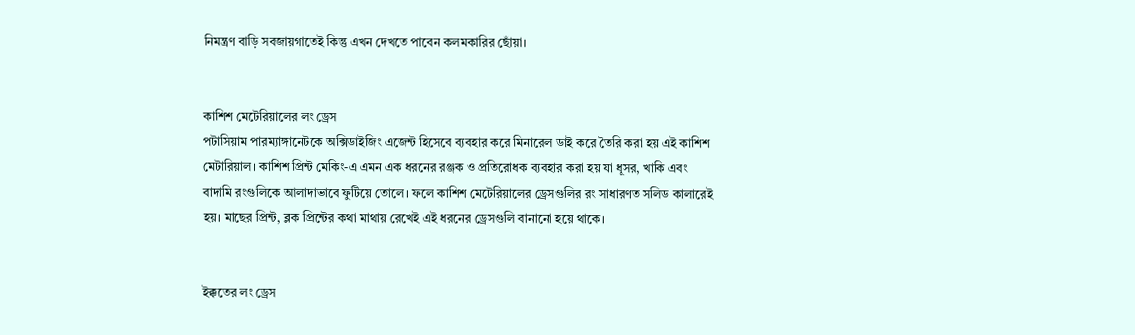নিমন্ত্রণ বাড়ি সবজায়গাতেই কিন্তু এখন দেখতে পাবেন কলমকারির ছোঁয়া।


কাশিশ মেটেরিয়ালের লং ড্রেস
পটাসিয়াম পারম্যাঙ্গানেটকে অক্সিডাইজিং এজেন্ট হিসেবে ব্যবহার করে মিনারেল ডাই করে তৈরি করা হয় এই কাশিশ মেটারিয়াল। কাশিশ প্রিন্ট মেকিং-এ এমন এক ধরনের রঞ্জক ও প্রতিরোধক ব্যবহার করা হয় যা ধূসর, খাকি এবং বাদামি রংগুলিকে আলাদাভাবে ফুটিয়ে তোলে। ফলে কাশিশ মেটেরিয়ালের ড্রেসগুলির রং সাধারণত সলিড কালারেই হয়। মাছের প্রিন্ট, ব্লক প্রিন্টের কথা মাথায় রেখেই এই ধরনের ড্রেসগুলি বানানো হয়ে থাকে।


ইক্কতের লং ড্রেস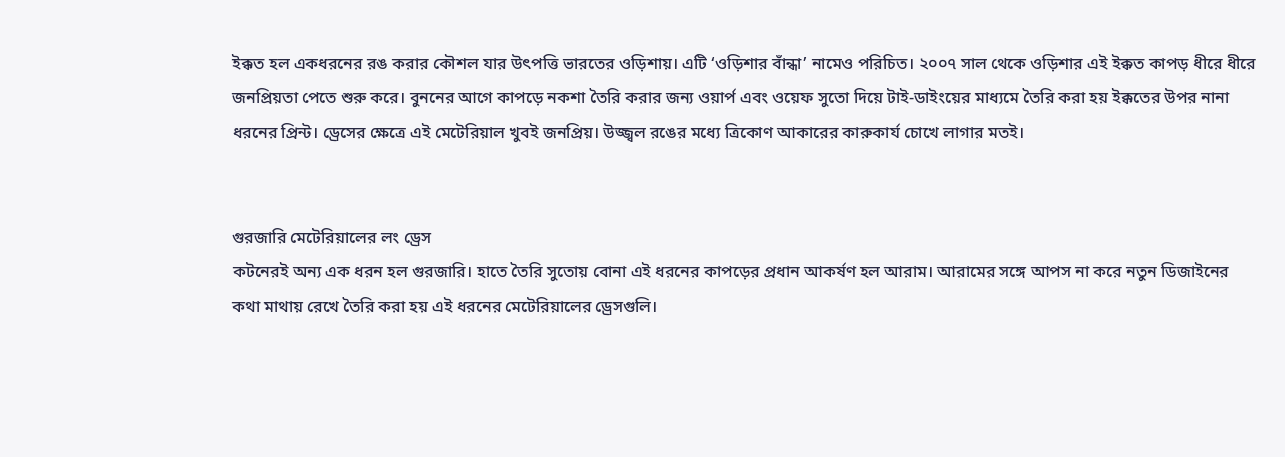ইক্কত হল একধরনের রঙ করার কৌশল যার উৎপত্তি ভারতের ওড়িশায়। এটি ‘ওড়িশার বাঁন্ধা’ নামেও পরিচিত। ২০০৭ সাল থেকে ওড়িশার এই ইক্কত কাপড় ধীরে ধীরে জনপ্রিয়তা পেতে শুরু করে। বুননের আগে কাপড়ে নকশা তৈরি করার জন্য ওয়ার্প এবং ওয়েফ সুতো দিয়ে টাই-ডাইংয়ের মাধ্যমে তৈরি করা হয় ইক্কতের উপর নানা ধরনের প্রিন্ট। ড্রেসের ক্ষেত্রে এই মেটেরিয়াল খুবই জনপ্রিয়। উজ্জ্বল রঙের মধ্যে ত্রিকোণ আকারের কারুকার্য চোখে লাগার মতই।


গুরজারি মেটেরিয়ালের লং ড্রেস
কটনেরই অন্য এক ধরন হল গুরজারি। হাতে তৈরি সুতোয় বোনা এই ধরনের কাপড়ের প্রধান আকর্ষণ হল আরাম। আরামের সঙ্গে আপস না করে নতুন ডিজাইনের কথা মাথায় রেখে তৈরি করা হয় এই ধরনের মেটেরিয়ালের ড্রেসগুলি।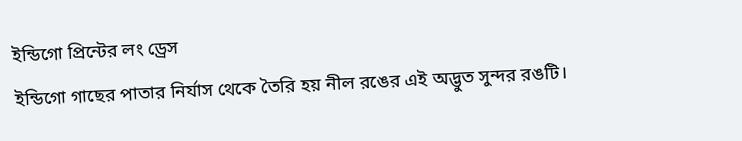ইন্ডিগো প্রিন্টের লং ড্রেস
ইন্ডিগো গাছের পাতার নির্যাস থেকে তৈরি হয় নীল রঙের এই অদ্ভুত সুন্দর রঙটি।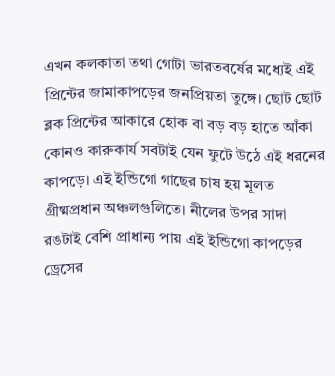এখন কলকাতা তথা গোটা ভারতবর্ষের মধ্যেই এই প্রিন্টের জামাকাপড়ের জনপ্রিয়তা তুঙ্গে। ছোট ছোট ব্লক প্রিন্টের আকারে হোক বা বড় বড় হাতে আঁকা কোনও কারুকার্য সবটাই যেন ফুটে উঠে এই ধরনের কাপড়ে। এই ইন্ডিগো গাছের চাষ হয় মূলত গ্রীষ্মপ্রধান অঞ্চলগুলিতে। নীলের উপর সাদা রঙটাই বেশি প্রাধান্য পায় এই ইন্ডিগো কাপড়ের ড্রেসের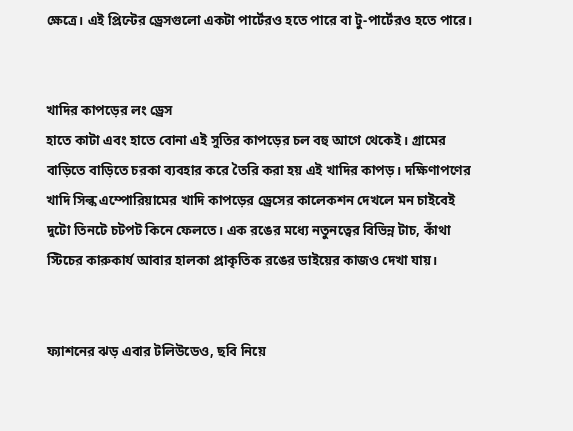ক্ষেত্রে। এই প্রিন্টের ড্রেসগুলো একটা পার্টেরও হতে পারে বা টু-পার্টেরও হতে পারে।


খাদির কাপড়ের লং ড্রেস
হাতে কাটা এবং হাতে বোনা এই সুতির কাপড়ের চল বহু আগে থেকেই। গ্রামের বাড়িতে বাড়িতে চরকা ব্যবহার করে তৈরি করা হয় এই খাদির কাপড়। দক্ষিণাপণের খাদি সিল্ক এম্পোরিয়ামের খাদি কাপড়ের ড্রেসের কালেকশন দেখলে মন চাইবেই দুটো তিনটে চটপট কিনে ফেলতে। এক রঙের মধ্যে নতুনত্বের বিভিন্ন টাচ, কাঁথা স্টিচের কারুকার্য আবার হালকা প্রাকৃতিক রঙের ডাইয়ের কাজও দেখা যায়।


ফ্যাশনের ঝড় এবার টলিউডেও, ছবি নিয়ে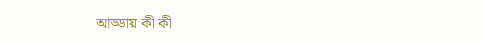আড্ডায় কী কী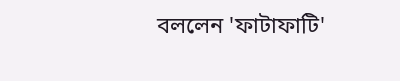বললেন 'ফাটাফাটি'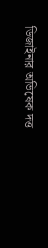ডিজাইনার অভিষেক দত্ত